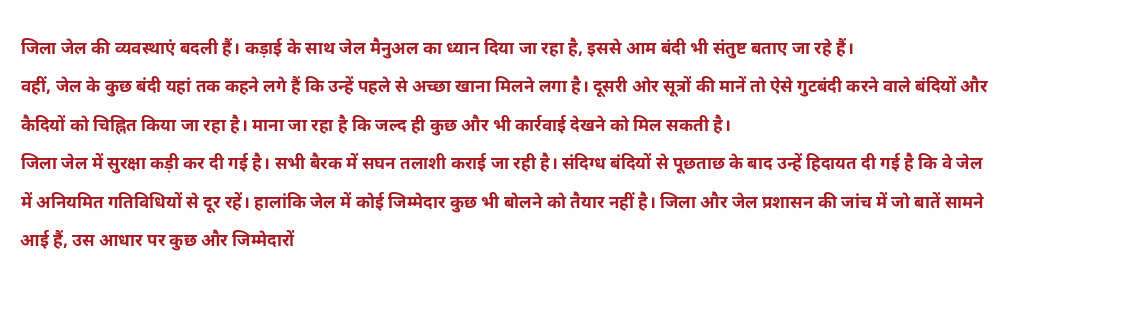जिला जेल की व्यवस्थाएं बदली हैं। कड़ाई के साथ जेल मैनुअल का ध्यान दिया जा रहा है, इससे आम बंदी भी संतुष्ट बताए जा रहे हैं।
वहीं, जेल के कुछ बंदी यहां तक कहने लगे हैं कि उन्हें पहले से अच्छा खाना मिलने लगा है। दूसरी ओर सूत्रों की मानें तो ऐसे गुटबंदी करने वाले बंदियों और कैदियों को चिह्नित किया जा रहा है। माना जा रहा है कि जल्द ही कुछ और भी कार्रवाई देखने को मिल सकती है।
जिला जेल में सुरक्षा कड़ी कर दी गई है। सभी बैरक में सघन तलाशी कराई जा रही है। संदिग्ध बंदियों से पूछताछ के बाद उन्हें हिदायत दी गई है कि वे जेल में अनियमित गतिविधियों से दूर रहें। हालांकि जेल में कोई जिम्मेदार कुछ भी बोलने को तैयार नहीं है। जिला और जेल प्रशासन की जांच में जो बातें सामने आई हैं, उस आधार पर कुछ और जिम्मेदारों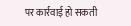पर कार्रवाई हो सकती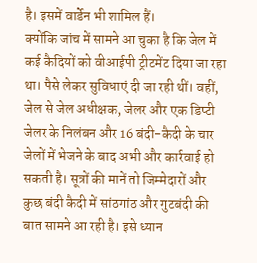है। इसमें वार्डेन भी शामिल हैं।
क्योंकि जांच में सामने आ चुका है कि जेल में कई कैदियों को वीआईपी ट्रीटमेंट दिया जा रहा था। पैसे लेकर सुविधाएं दी जा रही थीं। वहीं, जेल से जेल अधीक्षक, जेलर और एक डिप्टी जेलर के निलंबन और 16 बंदी-कैदी के चार जेलों में भेजने के बाद अभी और कार्रवाई हो सकती है। सूत्रों की मानें तो जिम्मेदारों और कुछ बंदी कैदी में सांठगांठ और गुटबंदी की बात सामने आ रही है। इसे ध्यान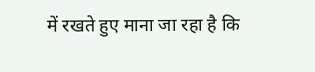में रखते हुए माना जा रहा है कि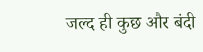जल्द ही कुछ और बंदी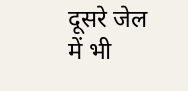दूसरे जेल में भी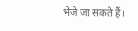भेजे जा सकते हैं।